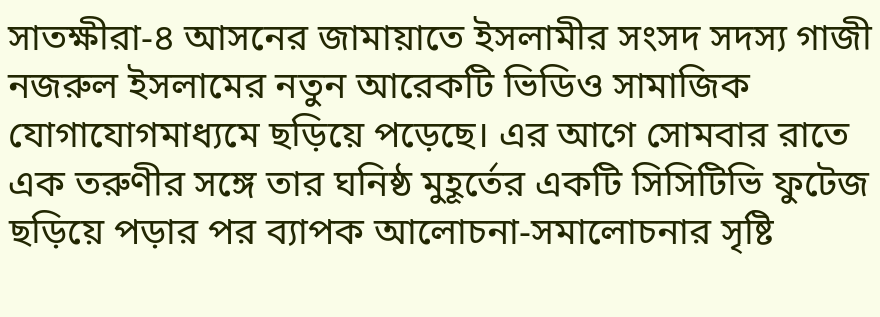সাতক্ষীরা-৪ আসনের জামায়াতে ইসলামীর সংসদ সদস্য গাজী নজরুল ইসলামের নতুন আরেকটি ভিডিও সামাজিক যোগাযোগমাধ্যমে ছড়িয়ে পড়েছে। এর আগে সোমবার রাতে এক তরুণীর সঙ্গে তার ঘনিষ্ঠ মুহূর্তের একটি সিসিটিভি ফুটেজ ছড়িয়ে পড়ার পর ব্যাপক আলোচনা-সমালোচনার সৃষ্টি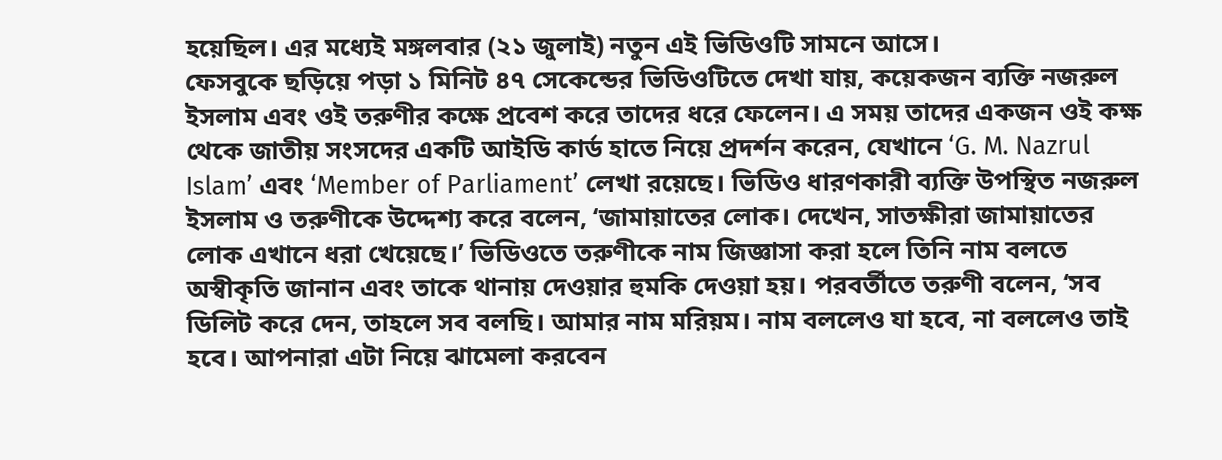হয়েছিল। এর মধ্যেই মঙ্গলবার (২১ জুলাই) নতুন এই ভিডিওটি সামনে আসে।
ফেসবুকে ছড়িয়ে পড়া ১ মিনিট ৪৭ সেকেন্ডের ভিডিওটিতে দেখা যায়, কয়েকজন ব্যক্তি নজরুল ইসলাম এবং ওই তরুণীর কক্ষে প্রবেশ করে তাদের ধরে ফেলেন। এ সময় তাদের একজন ওই কক্ষ থেকে জাতীয় সংসদের একটি আইডি কার্ড হাতে নিয়ে প্রদর্শন করেন, যেখানে ‘G. M. Nazrul Islam’ এবং ‘Member of Parliament’ লেখা রয়েছে। ভিডিও ধারণকারী ব্যক্তি উপস্থিত নজরুল ইসলাম ও তরুণীকে উদ্দেশ্য করে বলেন, ‘জামায়াতের লোক। দেখেন, সাতক্ষীরা জামায়াতের লোক এখানে ধরা খেয়েছে।’ ভিডিওতে তরুণীকে নাম জিজ্ঞাসা করা হলে তিনি নাম বলতে অস্বীকৃতি জানান এবং তাকে থানায় দেওয়ার হুমকি দেওয়া হয়। পরবর্তীতে তরুণী বলেন, ‘সব ডিলিট করে দেন, তাহলে সব বলছি। আমার নাম মরিয়ম। নাম বললেও যা হবে, না বললেও তাই হবে। আপনারা এটা নিয়ে ঝামেলা করবেন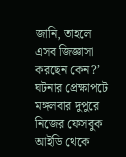জানি, তাহলে এসব জিজ্ঞাসা করছেন কেন?’
ঘটনার প্রেক্ষাপটে মঙ্গলবার দুপুরে নিজের ফেসবুক আইডি থেকে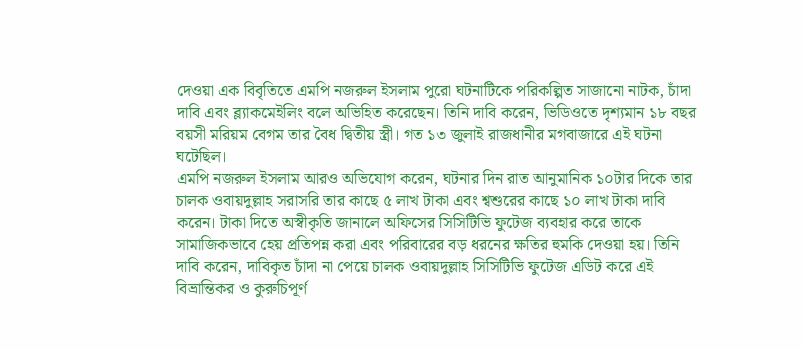দেওয়া এক বিবৃতিতে এমপি নজরুল ইসলাম পুরো ঘটনাটিকে পরিকল্পিত সাজানো নাটক, চাঁদা দাবি এবং ব্ল্যাকমেইলিং বলে অভিহিত করেছেন। তিনি দাবি করেন, ভিডিওতে দৃশ্যমান ১৮ বছর বয়সী মরিয়ম বেগম তার বৈধ দ্বিতীয় স্ত্রী। গত ১৩ জুলাই রাজধানীর মগবাজারে এই ঘটনা ঘটেছিল।
এমপি নজরুল ইসলাম আরও অভিযোগ করেন, ঘটনার দিন রাত আনুমানিক ১০টার দিকে তার চালক ওবায়দুল্লাহ সরাসরি তার কাছে ৫ লাখ টাকা এবং শ্বশুরের কাছে ১০ লাখ টাকা দাবি করেন। টাকা দিতে অস্বীকৃতি জানালে অফিসের সিসিটিভি ফুটেজ ব্যবহার করে তাকে সামাজিকভাবে হেয় প্রতিপন্ন করা এবং পরিবারের বড় ধরনের ক্ষতির হুমকি দেওয়া হয়। তিনি দাবি করেন, দাবিকৃত চাঁদা না পেয়ে চালক ওবায়দুল্লাহ সিসিটিভি ফুটেজ এডিট করে এই বিভ্রান্তিকর ও কুরুচিপূর্ণ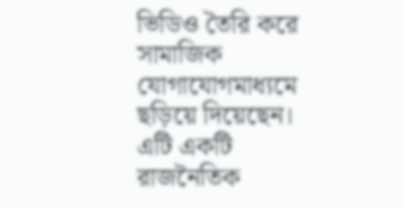ভিডিও তৈরি করে সামাজিক যোগাযোগমাধ্যমে ছড়িয়ে দিয়েছেন। এটি একটি রাজনৈতিক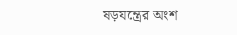ষড়যন্ত্রের অংশ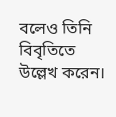বলেও তিনি বিবৃতিতে উল্লেখ করেন।